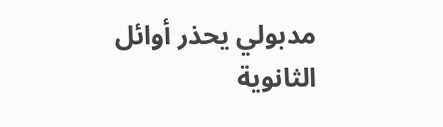مدبولي يحذر أوائل الثانوية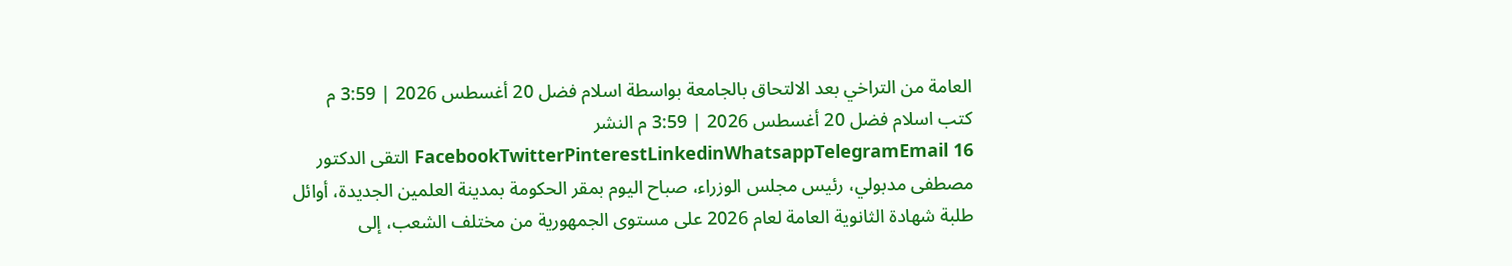العامة من التراخي بعد الالتحاق بالجامعة بواسطة اسلام فضل 20 أغسطس 2026 | 3:59 م كتب اسلام فضل 20 أغسطس 2026 | 3:59 م النشر FacebookTwitterPinterestLinkedinWhatsappTelegramEmail 16 التقى الدكتور مصطفى مدبولي، رئيس مجلس الوزراء، صباح اليوم بمقر الحكومة بمدينة العلمين الجديدة، أوائل طلبة شهادة الثانوية العامة لعام 2026 على مستوى الجمهورية من مختلف الشعب، إلى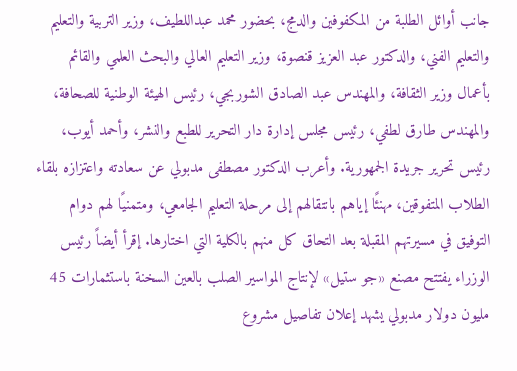جانب أوائل الطلبة من المكفوفين والدمج، بحضور محمد عبداللطيف، وزير التربية والتعليم والتعليم الفني، والدكتور عبد العزيز قنصوة، وزير التعليم العالي والبحث العلمي والقائم بأعمال وزير الثقافة، والمهندس عبد الصادق الشوربجي، رئيس الهيئة الوطنية للصحافة، والمهندس طارق لطفي، رئيس مجلس إدارة دار التحرير للطبع والنشر، وأحمد أيوب، رئيس تحرير جريدة الجمهورية. وأعرب الدكتور مصطفى مدبولي عن سعادته واعتزازه بلقاء الطلاب المتفوقين، مهنئًا إياهم بانتقالهم إلى مرحلة التعليم الجامعي، ومتمنيًا لهم دوام التوفيق في مسيرتهم المقبلة بعد التحاق كل منهم بالكلية التي اختارها. إقرأ أيضاً رئيس الوزراء يفتتح مصنع «جو ستيل» لإنتاج المواسير الصلب بالعين السخنة باستثمارات 45 مليون دولار مدبولي يشهد إعلان تفاصيل مشروع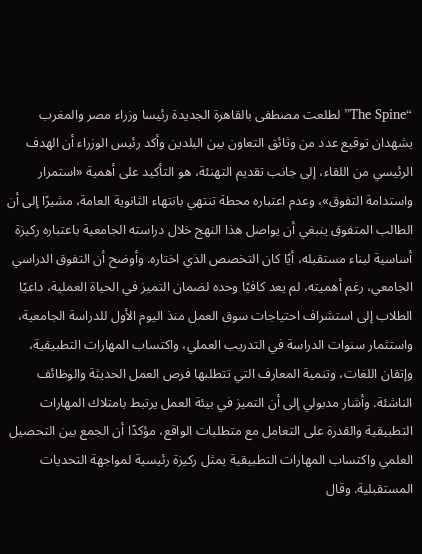“The Spine” لطلعت مصطفى بالقاهرة الجديدة رئيسا وزراء مصر والمغرب يشهدان توقيع عدد من وثائق التعاون بين البلدين وأكد رئيس الوزراء أن الهدف الرئيسي من اللقاء، إلى جانب تقديم التهنئة، هو التأكيد على أهمية «استمرار واستدامة التفوق»، وعدم اعتباره محطة تنتهي بانتهاء الثانوية العامة، مشيرًا إلى أن الطالب المتفوق ينبغي أن يواصل هذا النهج خلال دراسته الجامعية باعتباره ركيزة أساسية لبناء مستقبله، أيًا كان التخصص الذي اختاره. وأوضح أن التفوق الدراسي الجامعي، رغم أهميته، لم يعد كافيًا وحده لضمان التميز في الحياة العملية، داعيًا الطلاب إلى استشراف احتياجات سوق العمل منذ اليوم الأول للدراسة الجامعية، واستثمار سنوات الدراسة في التدريب العملي، واكتساب المهارات التطبيقية، وإتقان اللغات، وتنمية المعارف التي تتطلبها فرص العمل الحديثة والوظائف الناشئة. وأشار مدبولي إلى أن التميز في بيئة العمل يرتبط بامتلاك المهارات التطبيقية والقدرة على التعامل مع متطلبات الواقع، مؤكدًا أن الجمع بين التحصيل العلمي واكتساب المهارات التطبيقية يمثل ركيزة رئيسية لمواجهة التحديات المستقبلية. وقال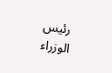رئيس الوزراء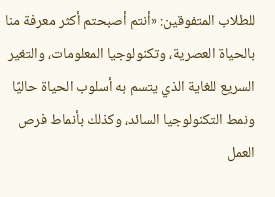للطلاب المتفوقين: «أنتم أصبحتم أكثر معرفة منا بالحياة العصرية، وتكنولوجيا المعلومات، والتغير السريع للغاية الذي يتسم به أسلوب الحياة حاليًا ونمط التكنولوجيا السائد، وكذلك بأنماط فرص العمل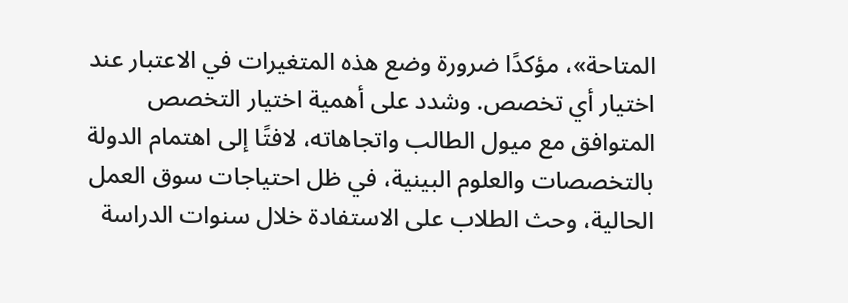المتاحة»، مؤكدًا ضرورة وضع هذه المتغيرات في الاعتبار عند اختيار أي تخصص. وشدد على أهمية اختيار التخصص المتوافق مع ميول الطالب واتجاهاته، لافتًا إلى اهتمام الدولة بالتخصصات والعلوم البينية، في ظل احتياجات سوق العمل الحالية، وحث الطلاب على الاستفادة خلال سنوات الدراسة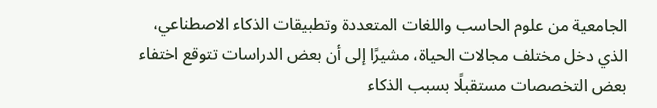الجامعية من علوم الحاسب واللغات المتعددة وتطبيقات الذكاء الاصطناعي، الذي دخل مختلف مجالات الحياة، مشيرًا إلى أن بعض الدراسات تتوقع اختفاء بعض التخصصات مستقبلًا بسبب الذكاء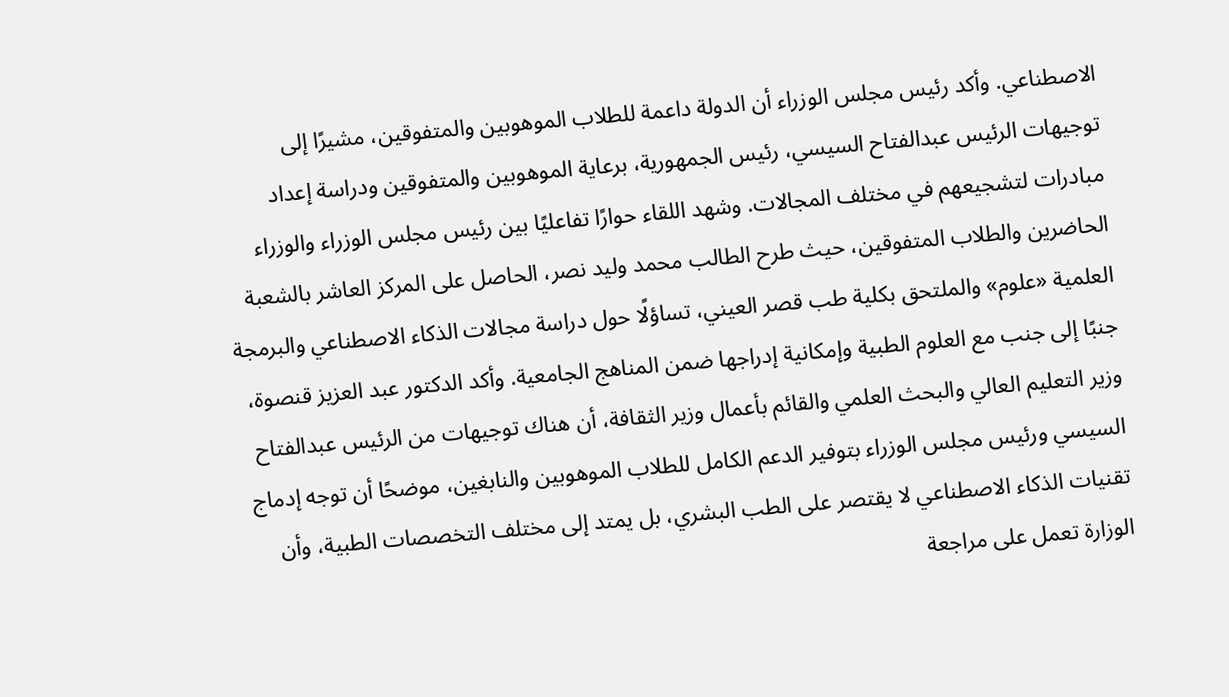الاصطناعي. وأكد رئيس مجلس الوزراء أن الدولة داعمة للطلاب الموهوبين والمتفوقين، مشيرًا إلى توجيهات الرئيس عبدالفتاح السيسي، رئيس الجمهورية، برعاية الموهوبين والمتفوقين ودراسة إعداد مبادرات لتشجيعهم في مختلف المجالات. وشهد اللقاء حوارًا تفاعليًا بين رئيس مجلس الوزراء والوزراء الحاضرين والطلاب المتفوقين، حيث طرح الطالب محمد وليد نصر، الحاصل على المركز العاشر بالشعبة العلمية «علوم» والملتحق بكلية طب قصر العيني، تساؤلًا حول دراسة مجالات الذكاء الاصطناعي والبرمجة جنبًا إلى جنب مع العلوم الطبية وإمكانية إدراجها ضمن المناهج الجامعية. وأكد الدكتور عبد العزيز قنصوة، وزير التعليم العالي والبحث العلمي والقائم بأعمال وزير الثقافة، أن هناك توجيهات من الرئيس عبدالفتاح السيسي ورئيس مجلس الوزراء بتوفير الدعم الكامل للطلاب الموهوبين والنابغين، موضحًا أن توجه إدماج تقنيات الذكاء الاصطناعي لا يقتصر على الطب البشري، بل يمتد إلى مختلف التخصصات الطبية، وأن الوزارة تعمل على مراجعة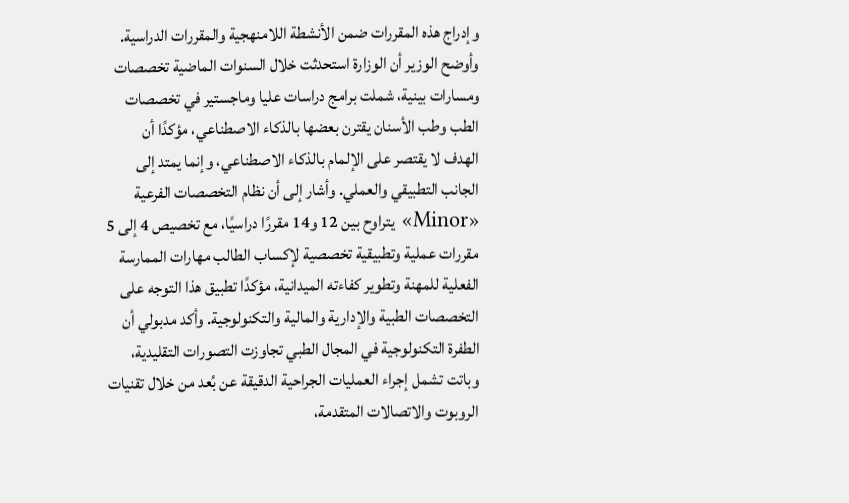وإدراج هذه المقررات ضمن الأنشطة اللامنهجية والمقررات الدراسية. وأوضح الوزير أن الوزارة استحدثت خلال السنوات الماضية تخصصات ومسارات بينية، شملت برامج دراسات عليا وماجستير في تخصصات الطب وطب الأسنان يقترن بعضها بالذكاء الاصطناعي، مؤكدًا أن الهدف لا يقتصر على الإلمام بالذكاء الاصطناعي، وإنما يمتد إلى الجانب التطبيقي والعملي. وأشار إلى أن نظام التخصصات الفرعية «Minor» يتراوح بين 12 و14 مقررًا دراسيًا، مع تخصيص 4 إلى 5 مقررات عملية وتطبيقية تخصصية لإكساب الطالب مهارات الممارسة الفعلية للمهنة وتطوير كفاءته الميدانية، مؤكدًا تطبيق هذا التوجه على التخصصات الطبية والإدارية والمالية والتكنولوجية. وأكد مدبولي أن الطفرة التكنولوجية في المجال الطبي تجاوزت التصورات التقليدية، وباتت تشمل إجراء العمليات الجراحية الدقيقة عن بُعد من خلال تقنيات الروبوت والاتصالات المتقدمة،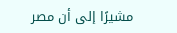مشيرًا إلى أن مصر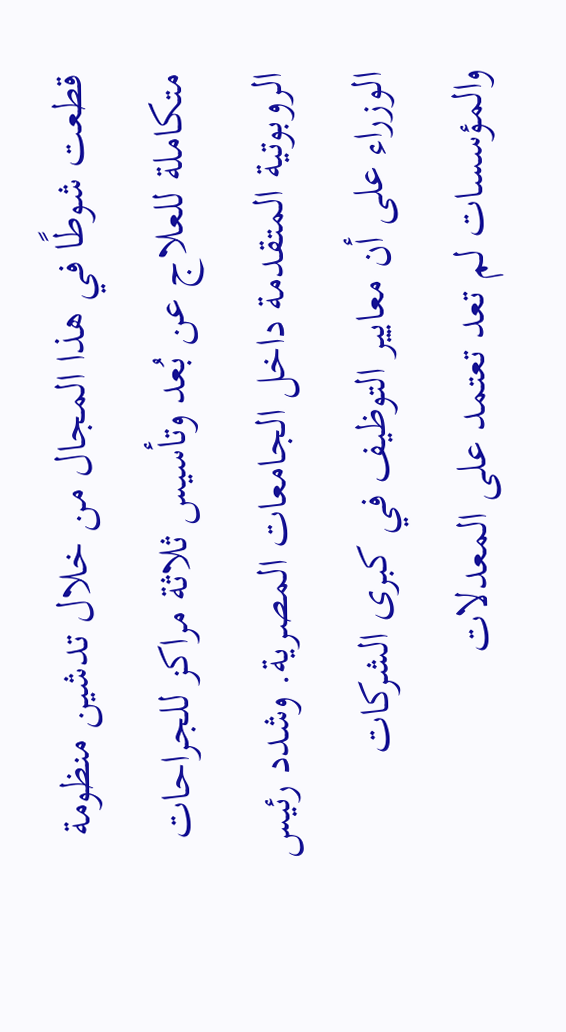قطعت شوطًا في هذا المجال من خلال تدشين منظومة متكاملة للعلاج عن بُعد وتأسيس ثلاثة مراكز للجراحات الروبوتية المتقدمة داخل الجامعات المصرية. وشدد رئيس الوزراء على أن معايير التوظيف في كبرى الشركات والمؤسسات لم تعد تعتمد على المعدلات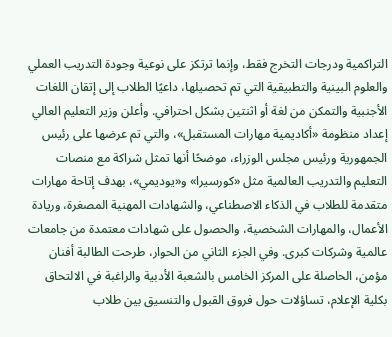التراكمية ودرجات التخرج فقط، وإنما ترتكز على نوعية وجودة التدريب العملي والعلوم البينية والتطبيقية التي تم تحصيلها، داعيًا الطلاب إلى إتقان اللغات الأجنبية والتمكن من لغة أو اثنتين بشكل احترافي. وأعلن وزير التعليم العالي إعداد منظومة «أكاديمية مهارات المستقبل»، والتي تم عرضها على رئيس الجمهورية ورئيس مجلس الوزراء، موضحًا أنها تمثل شراكة مع منصات التعليم والتدريب العالمية مثل «كورسيرا» و«يوديمي»، بهدف إتاحة مهارات متقدمة للطلاب في الذكاء الاصطناعي، والشهادات المهنية المصغرة، وريادة الأعمال، والمهارات الشخصية، والحصول على شهادات معتمدة من جامعات عالمية وشركات كبرى. وفي الجزء الثاني من الحوار، طرحت الطالبة أفنان مؤمن، الحاصلة على المركز الخامس بالشعبة الأدبية والراغبة في الالتحاق بكلية الإعلام، تساؤلات حول فروق القبول والتنسيق بين طلاب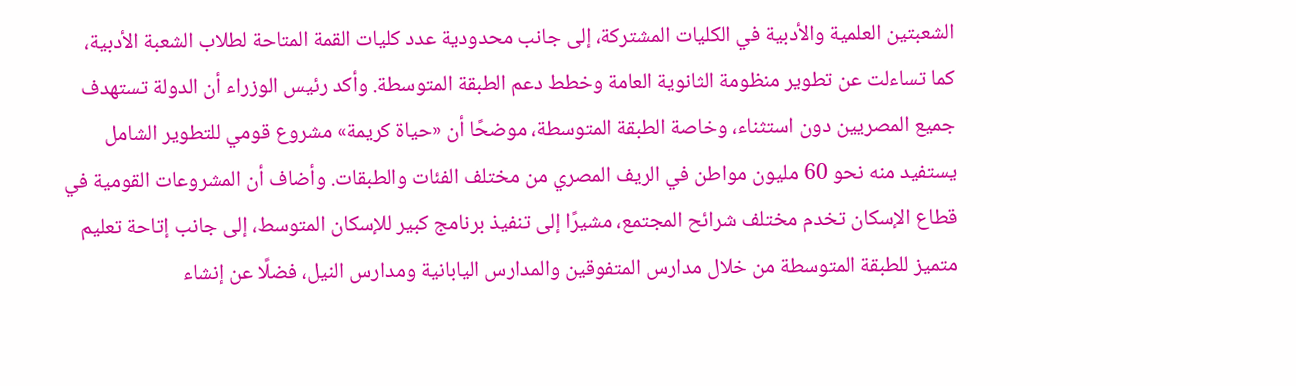الشعبتين العلمية والأدبية في الكليات المشتركة، إلى جانب محدودية عدد كليات القمة المتاحة لطلاب الشعبة الأدبية، كما تساءلت عن تطوير منظومة الثانوية العامة وخطط دعم الطبقة المتوسطة. وأكد رئيس الوزراء أن الدولة تستهدف جميع المصريين دون استثناء، وخاصة الطبقة المتوسطة، موضحًا أن «حياة كريمة» مشروع قومي للتطوير الشامل يستفيد منه نحو 60 مليون مواطن في الريف المصري من مختلف الفئات والطبقات. وأضاف أن المشروعات القومية في قطاع الإسكان تخدم مختلف شرائح المجتمع، مشيرًا إلى تنفيذ برنامج كبير للإسكان المتوسط، إلى جانب إتاحة تعليم متميز للطبقة المتوسطة من خلال مدارس المتفوقين والمدارس اليابانية ومدارس النيل، فضلًا عن إنشاء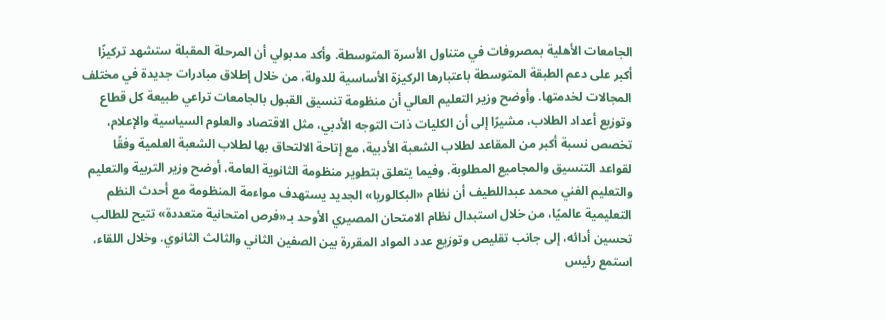الجامعات الأهلية بمصروفات في متناول الأسرة المتوسطة. وأكد مدبولي أن المرحلة المقبلة ستشهد تركيزًا أكبر على دعم الطبقة المتوسطة باعتبارها الركيزة الأساسية للدولة، من خلال إطلاق مبادرات جديدة في مختلف المجالات لخدمتها. وأوضح وزير التعليم العالي أن منظومة تنسيق القبول بالجامعات تراعي طبيعة كل قطاع وتوزيع أعداد الطلاب، مشيرًا إلى أن الكليات ذات التوجه الأدبي، مثل الاقتصاد والعلوم السياسية والإعلام، تخصص نسبة أكبر من المقاعد لطلاب الشعبة الأدبية، مع إتاحة الالتحاق بها لطلاب الشعبة العلمية وفقًا لقواعد التنسيق والمجاميع المطلوبة. وفيما يتعلق بتطوير منظومة الثانوية العامة، أوضح وزير التربية والتعليم والتعليم الفني محمد عبداللطيف أن نظام «البكالوريا» الجديد يستهدف مواءمة المنظومة مع أحدث النظم التعليمية عالميًا، من خلال استبدال نظام الامتحان المصيري الأوحد بـ«فرص امتحانية متعددة» تتيح للطالب تحسين أدائه، إلى جانب تقليص وتوزيع عدد المواد المقررة بين الصفين الثاني والثالث الثانوي. وخلال اللقاء، استمع رئيس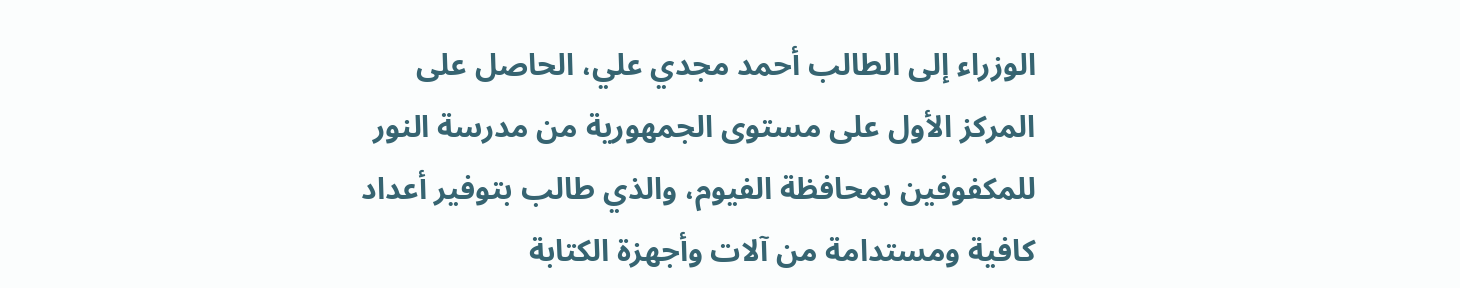الوزراء إلى الطالب أحمد مجدي علي، الحاصل على المركز الأول على مستوى الجمهورية من مدرسة النور للمكفوفين بمحافظة الفيوم، والذي طالب بتوفير أعداد كافية ومستدامة من آلات وأجهزة الكتابة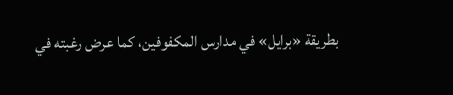بطريقة «برايل» في مدارس المكفوفين، كما عرض رغبته في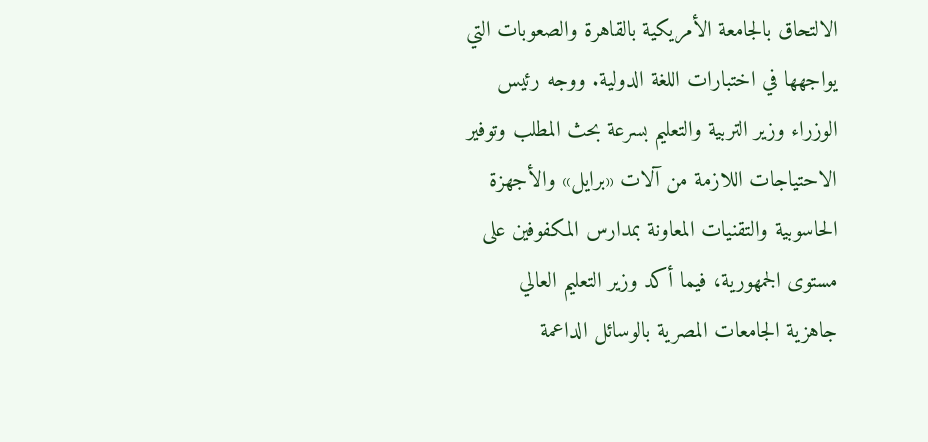الالتحاق بالجامعة الأمريكية بالقاهرة والصعوبات التي يواجهها في اختبارات اللغة الدولية. ووجه رئيس الوزراء وزير التربية والتعليم بسرعة بحث المطلب وتوفير الاحتياجات اللازمة من آلات «برايل» والأجهزة الحاسوبية والتقنيات المعاونة بمدارس المكفوفين على مستوى الجمهورية، فيما أكد وزير التعليم العالي جاهزية الجامعات المصرية بالوسائل الداعمة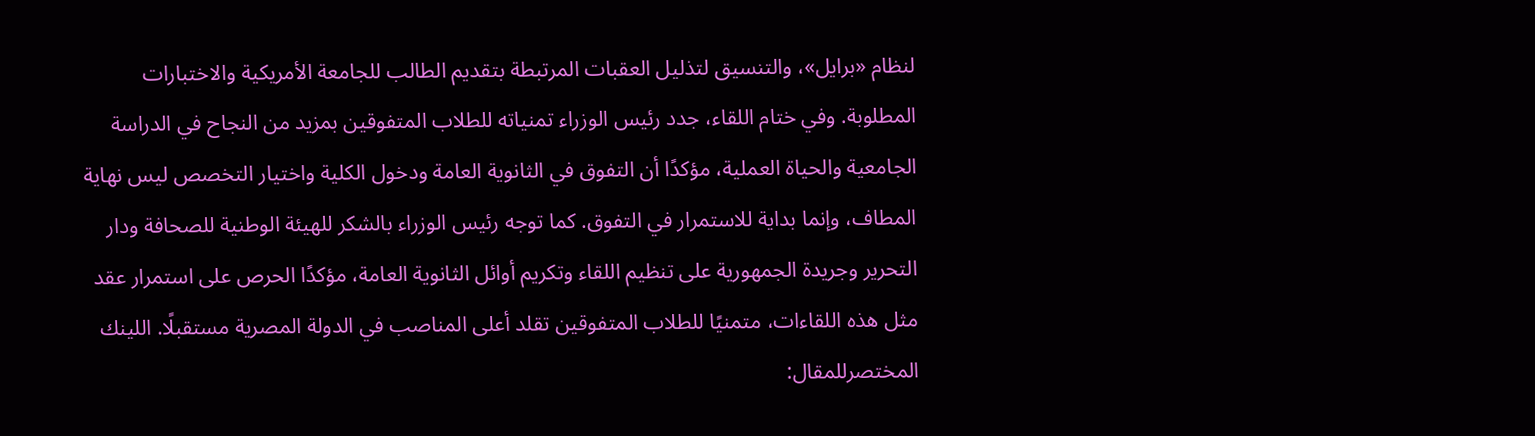لنظام «برايل»، والتنسيق لتذليل العقبات المرتبطة بتقديم الطالب للجامعة الأمريكية والاختبارات المطلوبة. وفي ختام اللقاء، جدد رئيس الوزراء تمنياته للطلاب المتفوقين بمزيد من النجاح في الدراسة الجامعية والحياة العملية، مؤكدًا أن التفوق في الثانوية العامة ودخول الكلية واختيار التخصص ليس نهاية المطاف، وإنما بداية للاستمرار في التفوق. كما توجه رئيس الوزراء بالشكر للهيئة الوطنية للصحافة ودار التحرير وجريدة الجمهورية على تنظيم اللقاء وتكريم أوائل الثانوية العامة، مؤكدًا الحرص على استمرار عقد مثل هذه اللقاءات، متمنيًا للطلاب المتفوقين تقلد أعلى المناصب في الدولة المصرية مستقبلًا. اللينك المختصرللمقال: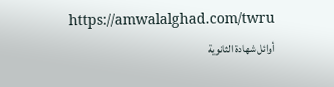https://amwalalghad.com/twru أوائل شهادة الثانوية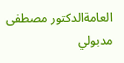العامةالدكتور مصطفى مدبولي